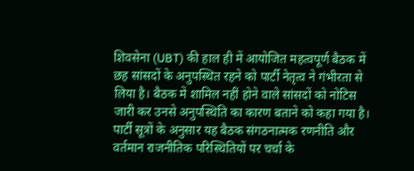शिवसेना (UBT) की हाल ही में आयोजित महत्वपूर्ण बैठक में छह सांसदों के अनुपस्थित रहने को पार्टी नेतृत्व ने गंभीरता से लिया है। बैठक में शामिल नहीं होने वाले सांसदों को नोटिस जारी कर उनसे अनुपस्थिति का कारण बताने को कहा गया है।
पार्टी सूत्रों के अनुसार यह बैठक संगठनात्मक रणनीति और वर्तमान राजनीतिक परिस्थितियों पर चर्चा के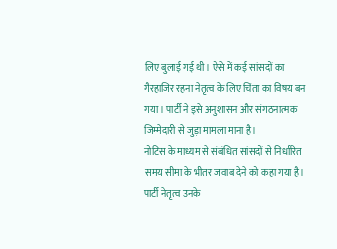लिए बुलाई गई थी। ऐसे में कई सांसदों का गैरहाजिर रहना नेतृत्व के लिए चिंता का विषय बन गया। पार्टी ने इसे अनुशासन और संगठनात्मक जिम्मेदारी से जुड़ा मामला माना है।
नोटिस के माध्यम से संबंधित सांसदों से निर्धारित समय सीमा के भीतर जवाब देने को कहा गया है। पार्टी नेतृत्व उनके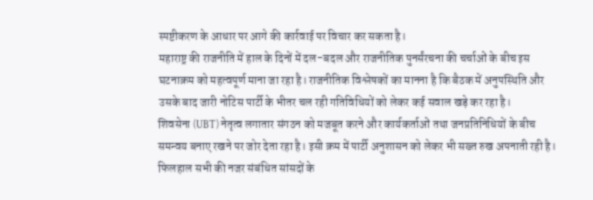स्पष्टीकरण के आधार पर आगे की कार्रवाई पर विचार कर सकता है।
महाराष्ट्र की राजनीति में हाल के दिनों में दल-बदल और राजनीतिक पुनर्संरचना की चर्चाओं के बीच इस घटनाक्रम को महत्वपूर्ण माना जा रहा है। राजनीतिक विश्लेषकों का मानना है कि बैठक में अनुपस्थिति और उसके बाद जारी नोटिस पार्टी के भीतर चल रही गतिविधियों को लेकर कई सवाल खड़े कर रहा है।
शिवसेना (UBT) नेतृत्व लगातार संगठन को मजबूत करने और कार्यकर्ताओं तथा जनप्रतिनिधियों के बीच समन्वय बनाए रखने पर जोर देता रहा है। इसी क्रम में पार्टी अनुशासन को लेकर भी सख्त रुख अपनाती रही है।
फिलहाल सभी की नजर संबंधित सांसदों के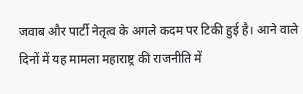जवाब और पार्टी नेतृत्व के अगले कदम पर टिकी हुई है। आने वाले दिनों में यह मामला महाराष्ट्र की राजनीति में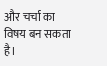और चर्चा का विषय बन सकता है।